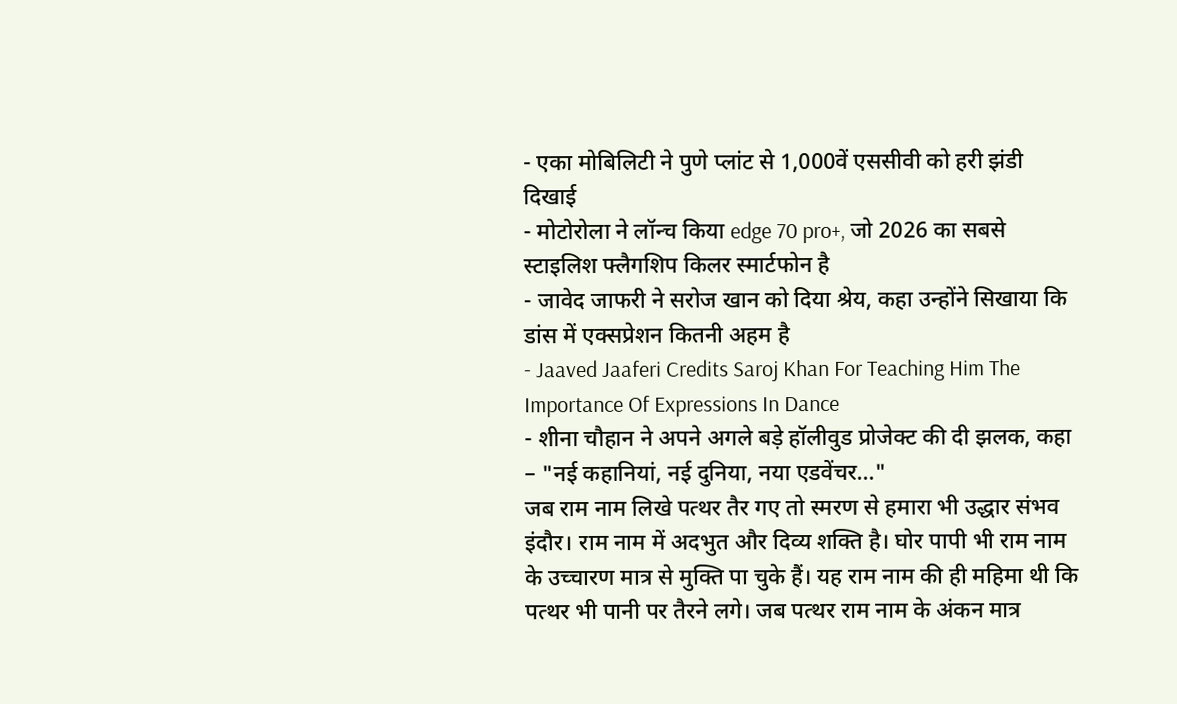- एका मोबिलिटी ने पुणे प्लांट से 1,000वें एससीवी को हरी झंडी दिखाई
- मोटोरोला ने लॉन्च किया edge 70 pro+, जो 2026 का सबसे स्टाइलिश फ्लैगशिप किलर स्मार्टफोन है
- जावेद जाफरी ने सरोज खान को दिया श्रेय, कहा उन्होंने सिखाया कि डांस में एक्सप्रेशन कितनी अहम है
- Jaaved Jaaferi Credits Saroj Khan For Teaching Him The Importance Of Expressions In Dance
- शीना चौहान ने अपने अगले बड़े हॉलीवुड प्रोजेक्ट की दी झलक, कहा – "नई कहानियां, नई दुनिया, नया एडवेंचर…"
जब राम नाम लिखे पत्थर तैर गए तो स्मरण से हमारा भी उद्धार संभव
इंदौर। राम नाम में अदभुत और दिव्य शक्ति है। घोर पापी भी राम नाम के उच्चारण मात्र से मुक्ति पा चुके हैं। यह राम नाम की ही महिमा थी कि पत्थर भी पानी पर तैरने लगे। जब पत्थर राम नाम के अंकन मात्र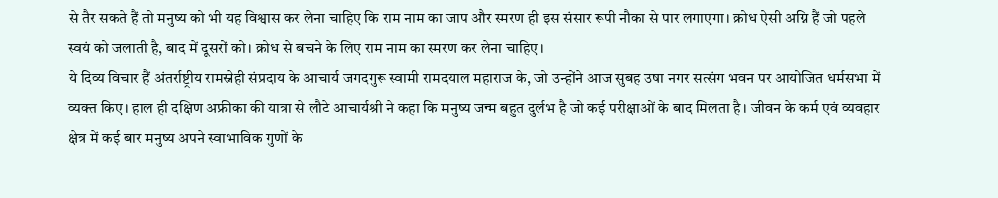से तैर सकते हैं तो मनुष्य को भी यह विश्वास कर लेना चाहिए कि राम नाम का जाप और स्मरण ही इस संसार रूपी नौका से पार लगाएगा। क्रोध ऐसी अग्नि हैं जो पहले स्वयं को जलाती है, बाद में दूसरों को। क्रोध से बचने के लिए राम नाम का स्मरण कर लेना चाहिए।
ये दिव्य विचार हैं अंतर्राष्ट्रीय रामस्नेही संप्रदाय के आचार्य जगदगुरू स्वामी रामदयाल महाराज के, जो उन्होंने आज सुबह उषा नगर सत्संग भवन पर आयोजित धर्मसभा में व्यक्त किए। हाल ही दक्षिण अफ्रीका की यात्रा से लौटे आचार्यश्री ने कहा कि मनुष्य जन्म बहुत दुर्लभ है जो कई परीक्षाओं के बाद मिलता है। जीवन के कर्म एवं व्यवहार क्षेत्र में कई बार मनुष्य अपने स्वाभाविक गुणों के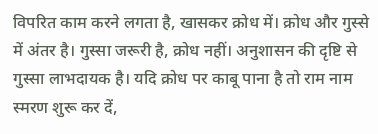विपरित काम करने लगता है, खासकर क्रोध में। क्रोध और गुस्से में अंतर है। गुस्सा जरूरी है, क्रोध नहीं। अनुशासन की दृष्टि से गुस्सा लाभदायक है। यदि क्रोध पर काबू पाना है तो राम नाम स्मरण शुरू कर दें,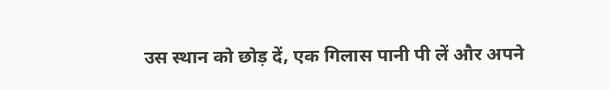उस स्थान को छोड़ दें, एक गिलास पानी पी लें और अपने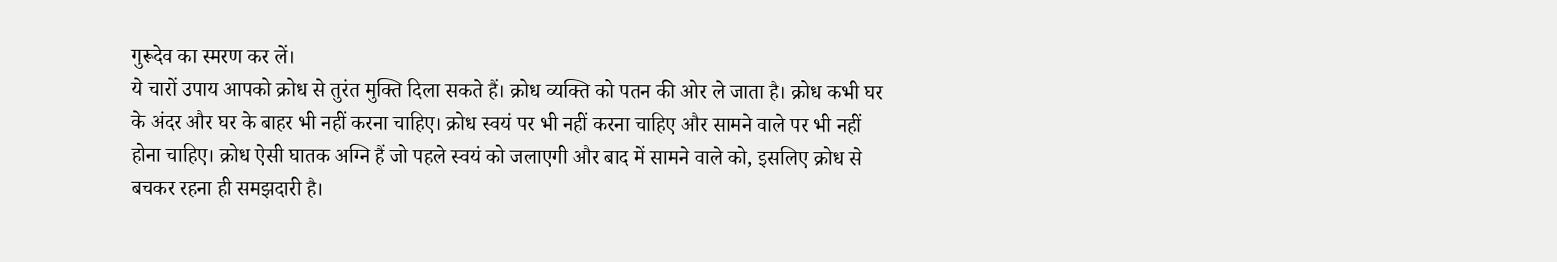गुरूदेव का स्मरण कर लें।
ये चारों उपाय आपको क्रोध से तुरंत मुक्ति दिला सकते हैं। क्रोध व्यक्ति को पतन की ओर ले जाता है। क्रोध कभी घर के अंदर और घर के बाहर भी नहीं करना चाहिए। क्रोध स्वयं पर भी नहीं करना चाहिए और सामने वाले पर भी नहीं होना चाहिए। क्रोध ऐसी घातक अग्नि हैं जो पहले स्वयं को जलाएगी और बाद में सामने वाले को, इसलिए क्रोध से बचकर रहना ही समझदारी है।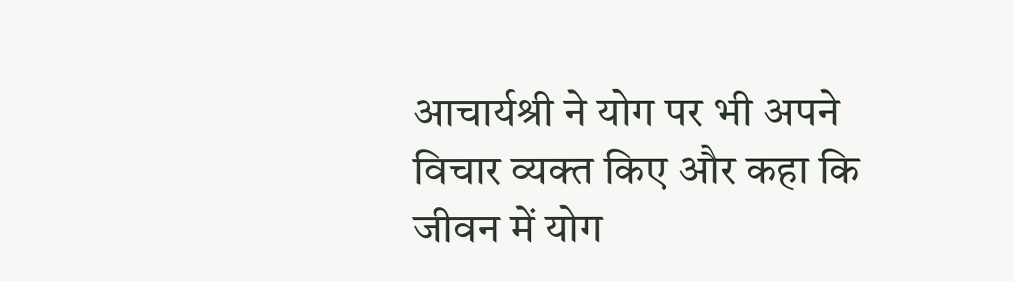आचार्यश्री ने योग पर भी अपने विचार व्यक्त किए और कहा कि जीवन में योग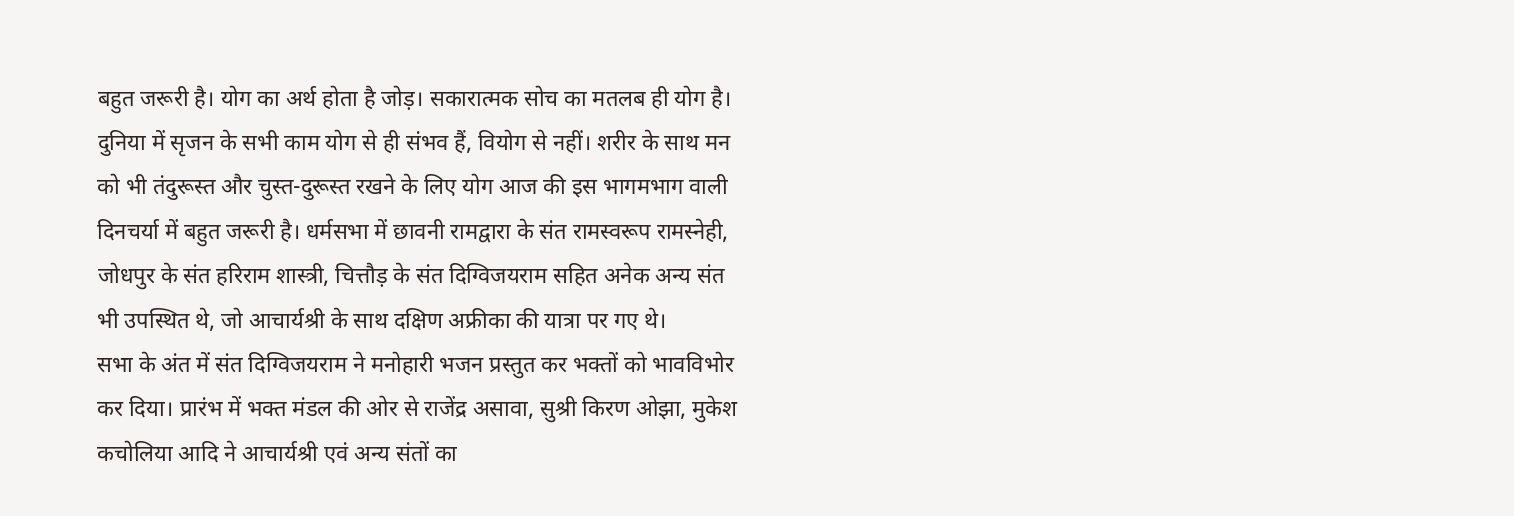बहुत जरूरी है। योग का अर्थ होता है जोड़। सकारात्मक सोच का मतलब ही योग है। दुनिया में सृजन के सभी काम योग से ही संभव हैं, वियोग से नहीं। शरीर के साथ मन को भी तंदुरूस्त और चुस्त-दुरूस्त रखने के लिए योग आज की इस भागमभाग वाली दिनचर्या में बहुत जरूरी है। धर्मसभा में छावनी रामद्वारा के संत रामस्वरूप रामस्नेही, जोधपुर के संत हरिराम शास्त्री, चित्तौड़ के संत दिग्विजयराम सहित अनेक अन्य संत भी उपस्थित थे, जो आचार्यश्री के साथ दक्षिण अफ्रीका की यात्रा पर गए थे।
सभा के अंत में संत दिग्विजयराम ने मनोहारी भजन प्रस्तुत कर भक्तों को भावविभोर कर दिया। प्रारंभ में भक्त मंडल की ओर से राजेंद्र असावा, सुश्री किरण ओझा, मुकेश कचोलिया आदि ने आचार्यश्री एवं अन्य संतों का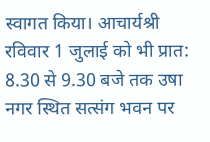स्वागत किया। आचार्यश्री रविवार 1 जुलाई को भी प्रात: 8.30 से 9.30 बजे तक उषा नगर स्थित सत्संग भवन पर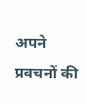अपने प्रवचनों की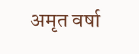अमृत वर्षा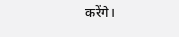करेंगे।